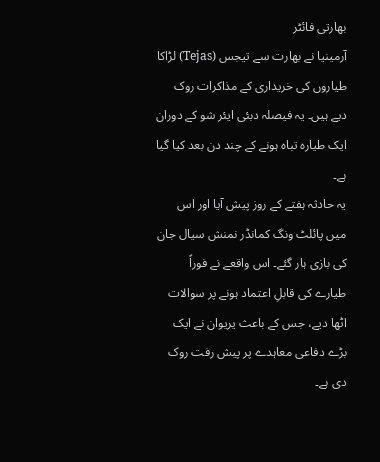بھارتی فائٹر
آرمینیا نے بھارت سے تیجس (Tejas) لڑاکا طیاروں کی خریداری کے مذاکرات روک دیے ہیں۔ یہ فیصلہ دبئی ایئر شو کے دوران ایک طیارہ تباہ ہونے کے چند دن بعد کیا گیا ہے۔
یہ حادثہ ہفتے کے روز پیش آیا اور اس میں پائلٹ ونگ کمانڈر نمنش سیال جان کی بازی ہار گئے۔ اس واقعے نے فوراً طیارے کی قابلِ اعتماد ہونے پر سوالات اٹھا دیے، جس کے باعث یریوان نے ایک بڑے دفاعی معاہدے پر پیش رفت روک دی ہے۔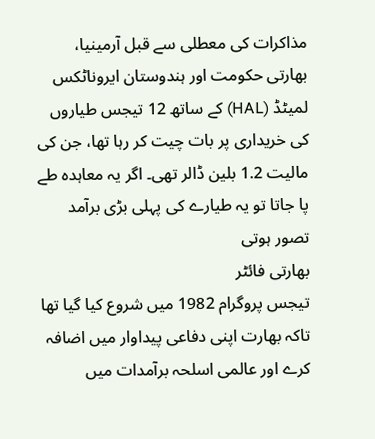مذاکرات کی معطلی سے قبل آرمینیا، بھارتی حکومت اور ہندوستان ایروناٹکس لمیٹڈ (HAL) کے ساتھ 12 تیجس طیاروں کی خریداری پر بات چیت کر رہا تھا، جن کی مالیت 1.2 بلین ڈالر تھی۔ اگر یہ معاہدہ طے پا جاتا تو یہ طیارے کی پہلی بڑی برآمد تصور ہوتی
بھارتی فائٹر
تیجس پروگرام 1982 میں شروع کیا گیا تھا تاکہ بھارت اپنی دفاعی پیداوار میں اضافہ کرے اور عالمی اسلحہ برآمدات میں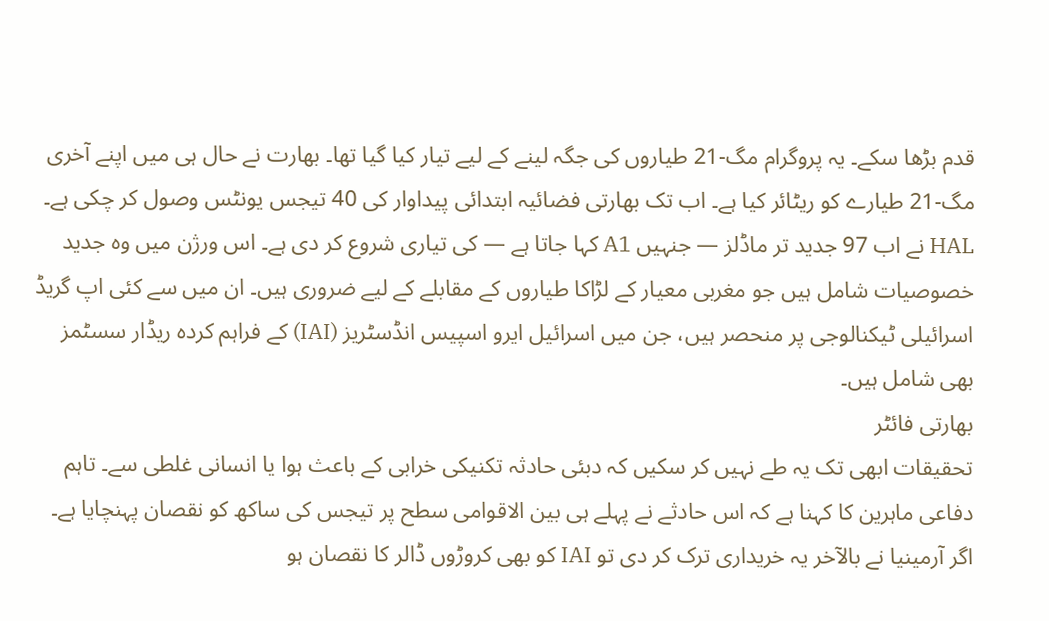قدم بڑھا سکے۔ یہ پروگرام مگ-21 طیاروں کی جگہ لینے کے لیے تیار کیا گیا تھا۔ بھارت نے حال ہی میں اپنے آخری مگ-21 طیارے کو ریٹائر کیا ہے۔ اب تک بھارتی فضائیہ ابتدائی پیداوار کی 40 تیجس یونٹس وصول کر چکی ہے۔
HAL نے اب 97 جدید تر ماڈلز — جنہیں A1 کہا جاتا ہے — کی تیاری شروع کر دی ہے۔ اس ورژن میں وہ جدید خصوصیات شامل ہیں جو مغربی معیار کے لڑاکا طیاروں کے مقابلے کے لیے ضروری ہیں۔ ان میں سے کئی اپ گریڈ اسرائیلی ٹیکنالوجی پر منحصر ہیں، جن میں اسرائیل ایرو اسپیس انڈسٹریز (IAI) کے فراہم کردہ ریڈار سسٹمز بھی شامل ہیں۔
بھارتی فائٹر
تحقیقات ابھی تک یہ طے نہیں کر سکیں کہ دبئی حادثہ تکنیکی خرابی کے باعث ہوا یا انسانی غلطی سے۔ تاہم دفاعی ماہرین کا کہنا ہے کہ اس حادثے نے پہلے ہی بین الاقوامی سطح پر تیجس کی ساکھ کو نقصان پہنچایا ہے۔ اگر آرمینیا نے بالآخر یہ خریداری ترک کر دی تو IAI کو بھی کروڑوں ڈالر کا نقصان ہو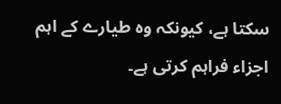سکتا ہے، کیونکہ وہ طیارے کے اہم اجزاء فراہم کرتی ہے۔